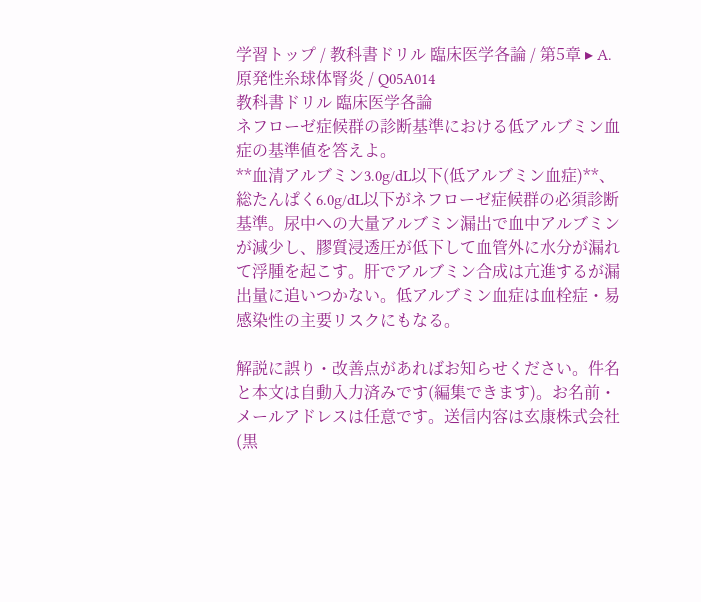学習トップ / 教科書ドリル 臨床医学各論 / 第5章 ▸ A. 原発性糸球体腎炎 / Q05A014
教科書ドリル 臨床医学各論
ネフローゼ症候群の診断基準における低アルブミン血症の基準値を答えよ。
**血清アルブミン3.0g/dL以下(低アルブミン血症)**、総たんぱく6.0g/dL以下がネフローゼ症候群の必須診断基準。尿中への大量アルブミン漏出で血中アルブミンが減少し、膠質浸透圧が低下して血管外に水分が漏れて浮腫を起こす。肝でアルブミン合成は亢進するが漏出量に追いつかない。低アルブミン血症は血栓症・易感染性の主要リスクにもなる。

解説に誤り・改善点があればお知らせください。件名と本文は自動入力済みです(編集できます)。お名前・メールアドレスは任意です。送信内容は玄康株式会社(黒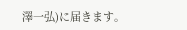澤一弘)に届きます。